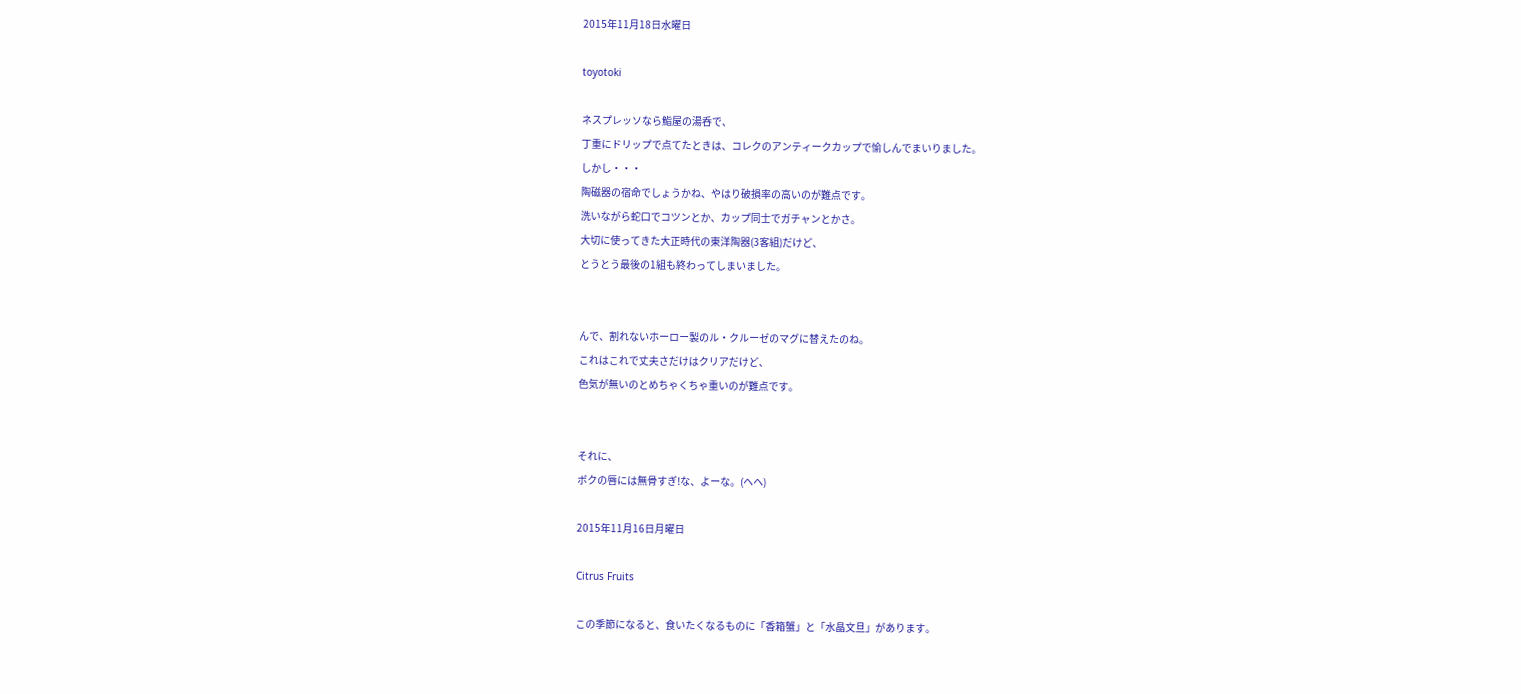2015年11月18日水曜日

toyotoki

ネスプレッソなら鮨屋の湯呑で、
丁重にドリップで点てたときは、コレクのアンティークカップで愉しんでまいりました。
しかし・・・
陶磁器の宿命でしょうかね、やはり破損率の高いのが難点です。
洗いながら蛇口でコツンとか、カップ同士でガチャンとかさ。
大切に使ってきた大正時代の東洋陶器(3客組)だけど、
とうとう最後の1組も終わってしまいました。


んで、割れないホーロー製のル・クルーゼのマグに替えたのね。
これはこれで丈夫さだけはクリアだけど、
色気が無いのとめちゃくちゃ重いのが難点です。


それに、
ボクの唇には無骨すぎ!な、よーな。(ヘヘ)

2015年11月16日月曜日

Citrus Fruits

この季節になると、食いたくなるものに「香箱蟹」と「水晶文旦」があります。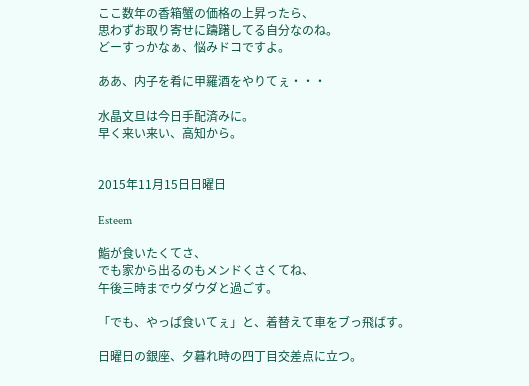ここ数年の香箱蟹の価格の上昇ったら、
思わずお取り寄せに躊躇してる自分なのね。
どーすっかなぁ、悩みドコですよ。

ああ、内子を肴に甲羅酒をやりてぇ・・・

水晶文旦は今日手配済みに。
早く来い来い、高知から。


2015年11月15日日曜日

Esteem

鮨が食いたくてさ、
でも家から出るのもメンドくさくてね、
午後三時までウダウダと過ごす。

「でも、やっぱ食いてぇ」と、着替えて車をブっ飛ばす。

日曜日の銀座、夕暮れ時の四丁目交差点に立つ。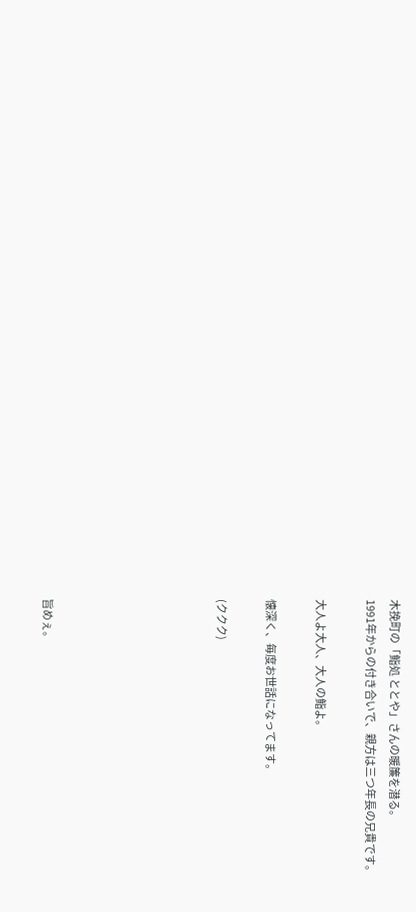木挽町の「鮨処 ととや」さんの暖簾を潜る。
1991年からの付き合いで、親方は三つ年長の兄貴です。

大人よ大人、大人の鮨よ。

懐深く、毎度お世話になってます。

(ククク)






旨めぇ。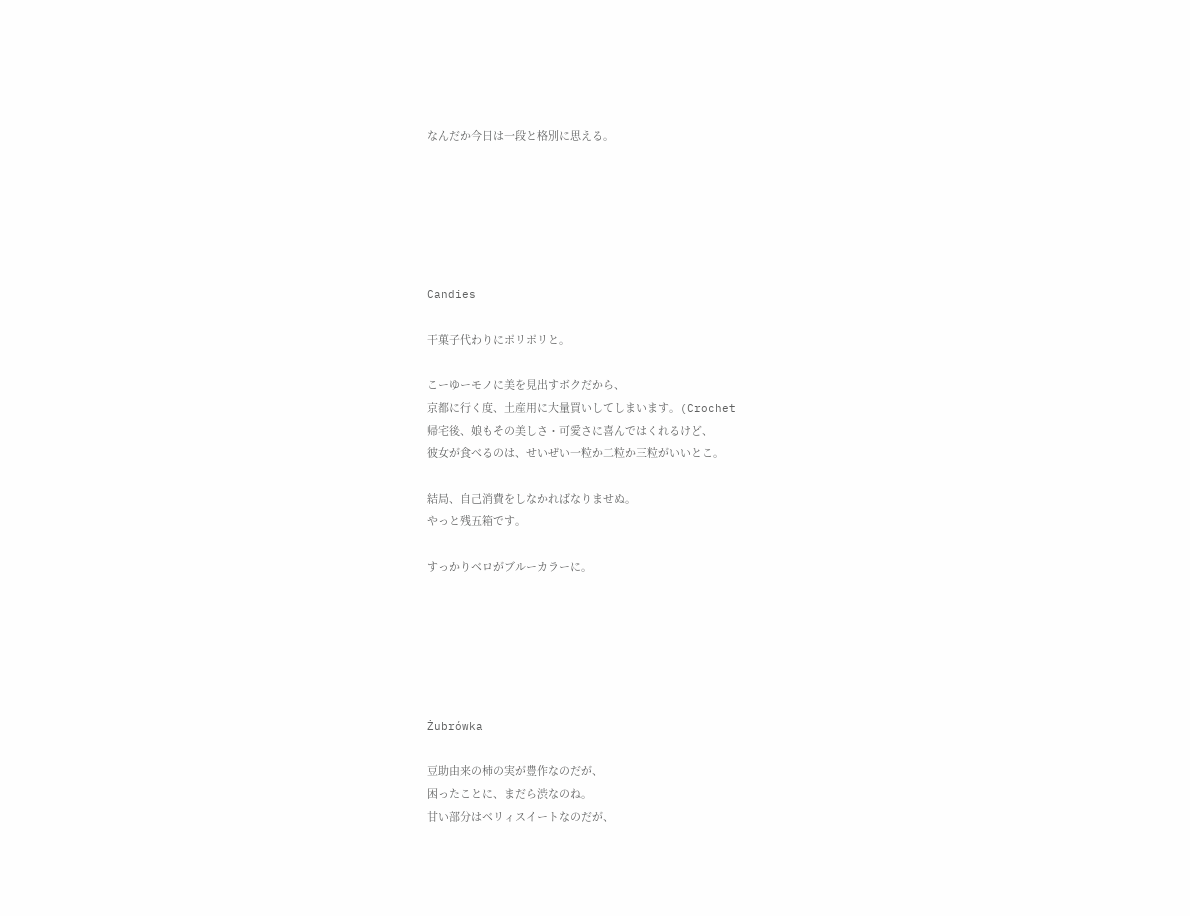なんだか今日は一段と格別に思える。






Candies

干菓子代わりにポリポリと。

こーゆーモノに美を見出すボクだから、
京都に行く度、土産用に大量買いしてしまいます。(Crochet
帰宅後、娘もその美しさ・可愛さに喜んではくれるけど、
彼女が食べるのは、せいぜい一粒か二粒か三粒がいいとこ。

結局、自己消費をしなかればなりませぬ。
やっと残五箱です。

すっかりベロがブルーカラーに。






Żubrówka

豆助由来の柿の実が豊作なのだが、
困ったことに、まだら渋なのね。
甘い部分はベリィスイートなのだが、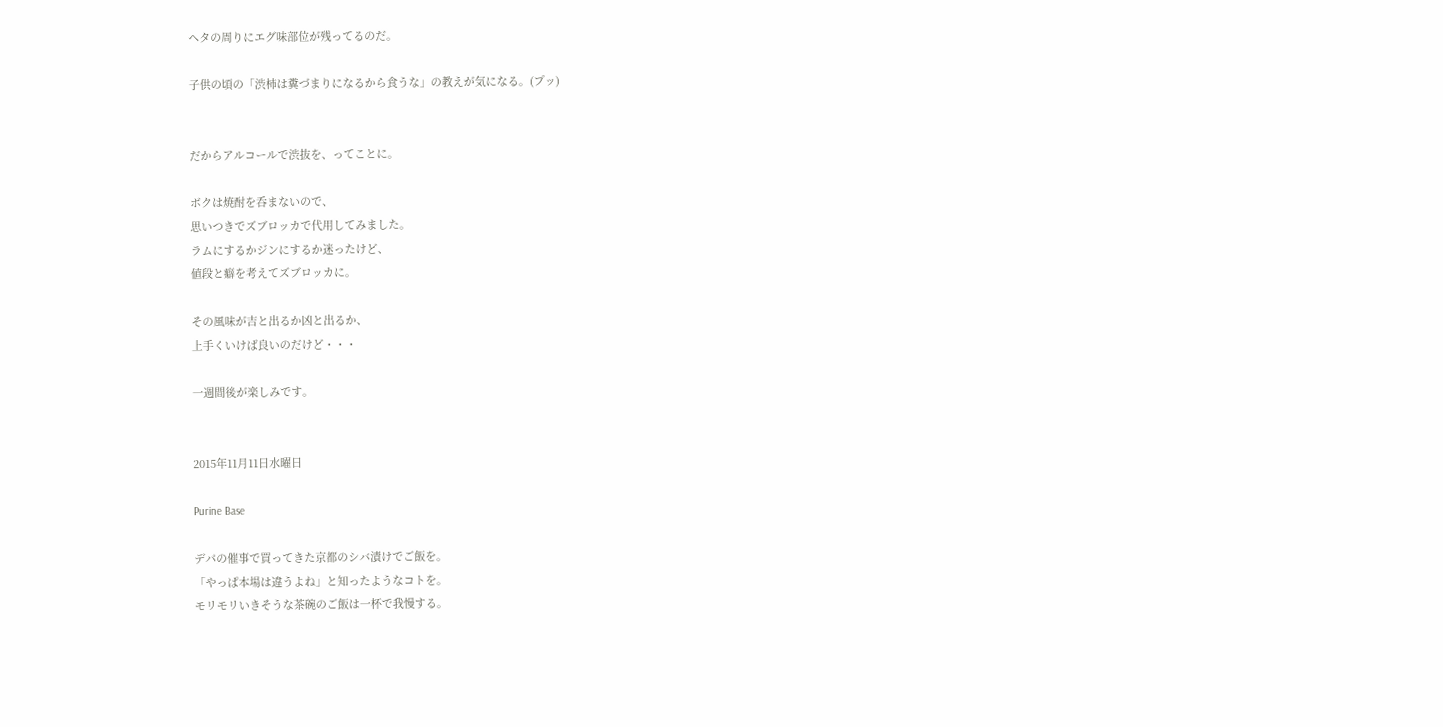ヘタの周りにエグ味部位が残ってるのだ。

子供の頃の「渋柿は糞づまりになるから食うな」の教えが気になる。(プッ)


だからアルコールで渋抜を、ってことに。

ボクは焼酎を呑まないので、
思いつきでズブロッカで代用してみました。
ラムにするかジンにするか迷ったけど、
値段と癖を考えてズブロッカに。

その風味が吉と出るか凶と出るか、
上手くいけば良いのだけど・・・

一週間後が楽しみです。


2015年11月11日水曜日

Purine Base

デパの催事で買ってきた京都のシバ漬けでご飯を。
「やっぱ本場は違うよね」と知ったようなコトを。
モリモリいきそうな茶碗のご飯は一杯で我慢する。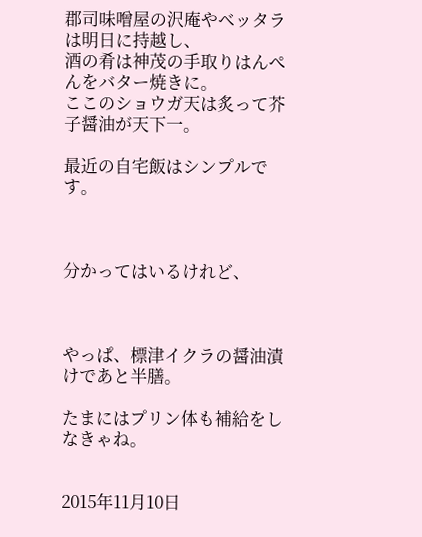郡司味噌屋の沢庵やベッタラは明日に持越し、
酒の肴は神茂の手取りはんぺんをバター焼きに。
ここのショウガ天は炙って芥子醤油が天下一。

最近の自宅飯はシンプルです。



分かってはいるけれど、



やっぱ、標津イクラの醤油漬けであと半膳。

たまにはプリン体も補給をしなきゃね。


2015年11月10日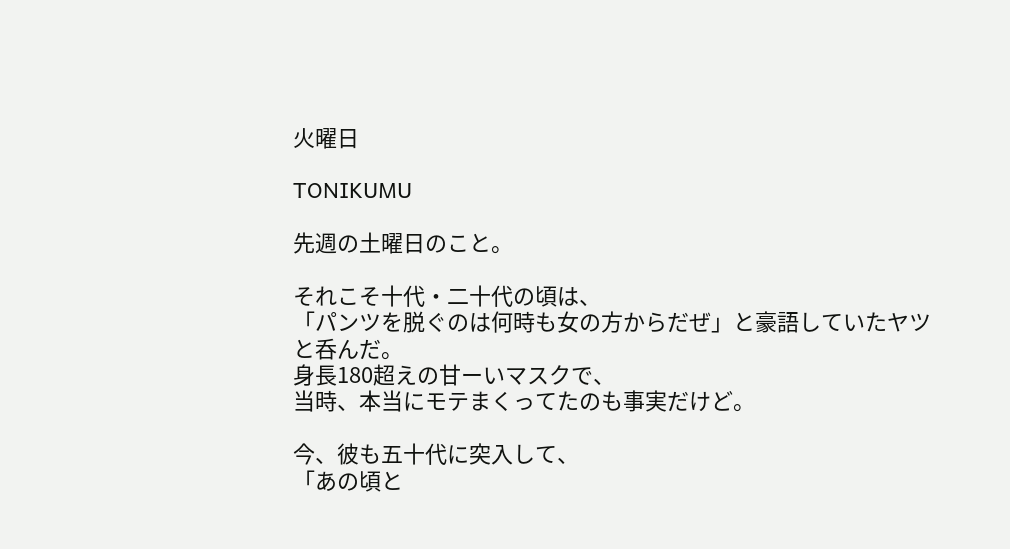火曜日

TONIKUMU

先週の土曜日のこと。

それこそ十代・二十代の頃は、
「パンツを脱ぐのは何時も女の方からだぜ」と豪語していたヤツと呑んだ。
身長180超えの甘ーいマスクで、
当時、本当にモテまくってたのも事実だけど。

今、彼も五十代に突入して、
「あの頃と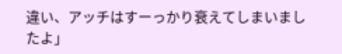違い、アッチはすーっかり衰えてしまいましたよ」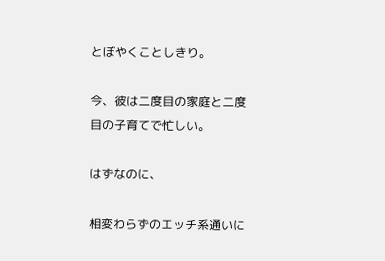とぼやくことしきり。

今、彼は二度目の家庭と二度目の子育てで忙しい。

はずなのに、

相変わらずのエッチ系通いに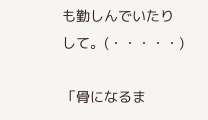も勤しんでいたりして。(・・・・・)

「骨になるま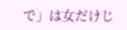で」は女だけじ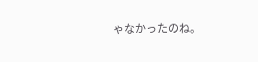ゃなかったのね。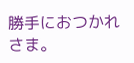勝手におつかれさま。